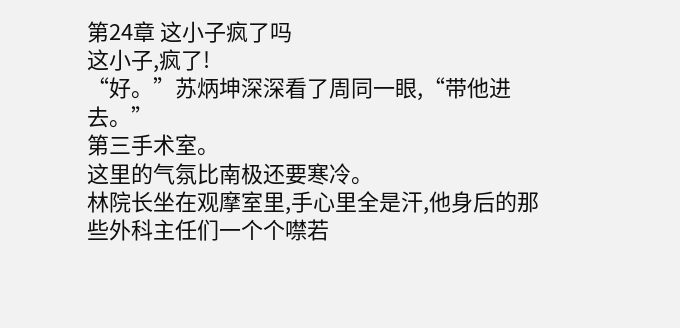第24章 这小子疯了吗
这小子,疯了!
“好。”苏炳坤深深看了周同一眼,“带他进去。”
第三手术室。
这里的气氛比南极还要寒冷。
林院长坐在观摩室里,手心里全是汗,他身后的那些外科主任们一个个噤若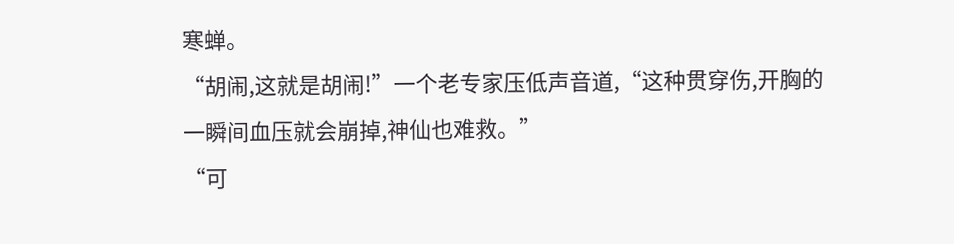寒蝉。
“胡闹,这就是胡闹!”一个老专家压低声音道,“这种贯穿伤,开胸的一瞬间血压就会崩掉,神仙也难救。”
“可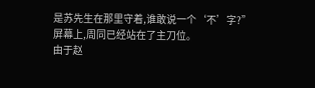是苏先生在那里守着,谁敢说一个‘不’字?”
屏幕上,周同已经站在了主刀位。
由于赵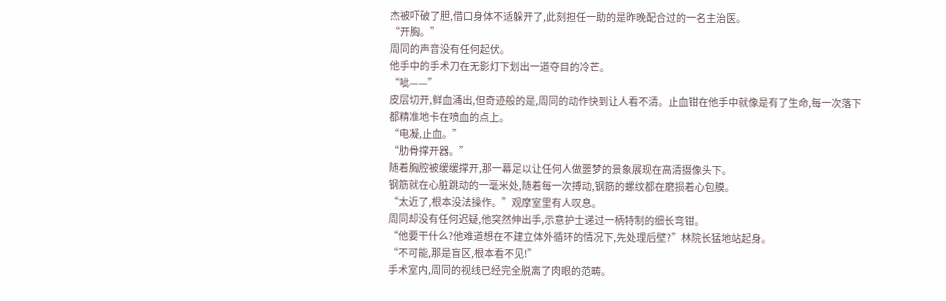杰被吓破了胆,借口身体不适躲开了,此刻担任一助的是昨晚配合过的一名主治医。
“开胸。”
周同的声音没有任何起伏。
他手中的手术刀在无影灯下划出一道夺目的冷芒。
“呲——”
皮层切开,鲜血涌出,但奇迹般的是,周同的动作快到让人看不清。止血钳在他手中就像是有了生命,每一次落下都精准地卡在喷血的点上。
“电凝,止血。”
“肋骨撑开器。”
随着胸腔被缓缓撑开,那一幕足以让任何人做噩梦的景象展现在高清摄像头下。
钢筋就在心脏跳动的一毫米处,随着每一次搏动,钢筋的螺纹都在磨损着心包膜。
“太近了,根本没法操作。”观摩室里有人叹息。
周同却没有任何迟疑,他突然伸出手,示意护士递过一柄特制的细长弯钳。
“他要干什么?他难道想在不建立体外循环的情况下,先处理后壁?”林院长猛地站起身。
“不可能,那是盲区,根本看不见!”
手术室内,周同的视线已经完全脱离了肉眼的范畴。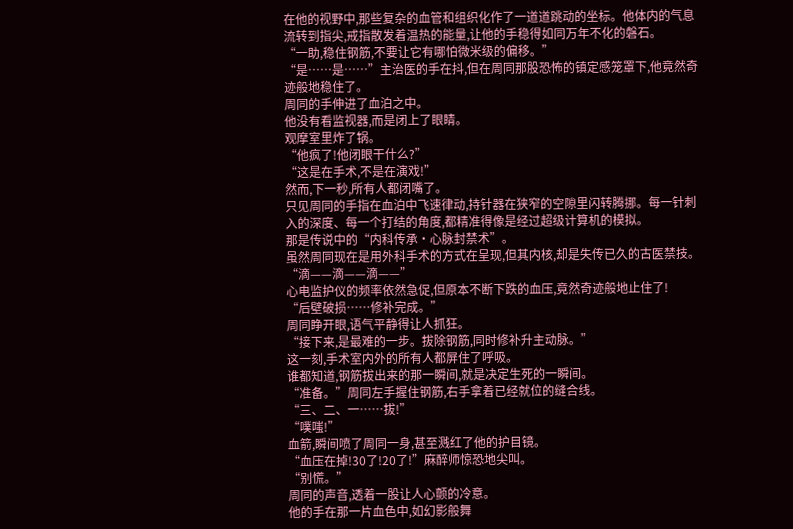在他的视野中,那些复杂的血管和组织化作了一道道跳动的坐标。他体内的气息流转到指尖,戒指散发着温热的能量,让他的手稳得如同万年不化的磐石。
“一助,稳住钢筋,不要让它有哪怕微米级的偏移。”
“是……是……”主治医的手在抖,但在周同那股恐怖的镇定感笼罩下,他竟然奇迹般地稳住了。
周同的手伸进了血泊之中。
他没有看监视器,而是闭上了眼睛。
观摩室里炸了锅。
“他疯了!他闭眼干什么?”
“这是在手术,不是在演戏!”
然而,下一秒,所有人都闭嘴了。
只见周同的手指在血泊中飞速律动,持针器在狭窄的空隙里闪转腾挪。每一针刺入的深度、每一个打结的角度,都精准得像是经过超级计算机的模拟。
那是传说中的“内科传承·心脉封禁术”。
虽然周同现在是用外科手术的方式在呈现,但其内核,却是失传已久的古医禁技。
“滴——滴——滴——”
心电监护仪的频率依然急促,但原本不断下跌的血压,竟然奇迹般地止住了!
“后壁破损……修补完成。”
周同睁开眼,语气平静得让人抓狂。
“接下来,是最难的一步。拔除钢筋,同时修补升主动脉。”
这一刻,手术室内外的所有人都屏住了呼吸。
谁都知道,钢筋拔出来的那一瞬间,就是决定生死的一瞬间。
“准备。”周同左手握住钢筋,右手拿着已经就位的缝合线。
“三、二、一……拔!”
“噗嗤!”
血箭,瞬间喷了周同一身,甚至溅红了他的护目镜。
“血压在掉!30了!20了!”麻醉师惊恐地尖叫。
“别慌。”
周同的声音,透着一股让人心颤的冷意。
他的手在那一片血色中,如幻影般舞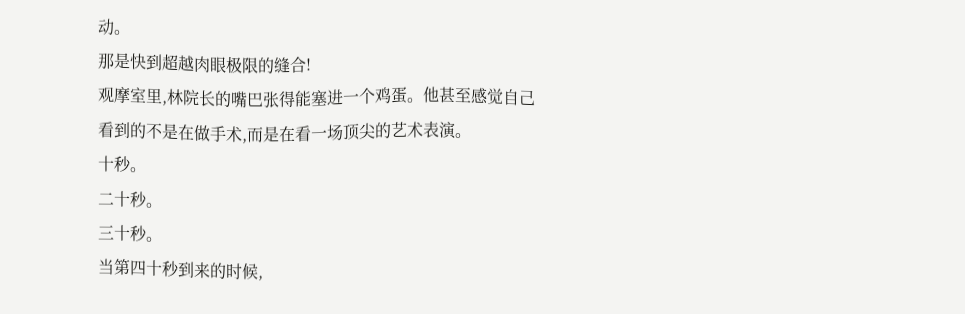动。
那是快到超越肉眼极限的缝合!
观摩室里,林院长的嘴巴张得能塞进一个鸡蛋。他甚至感觉自己看到的不是在做手术,而是在看一场顶尖的艺术表演。
十秒。
二十秒。
三十秒。
当第四十秒到来的时候,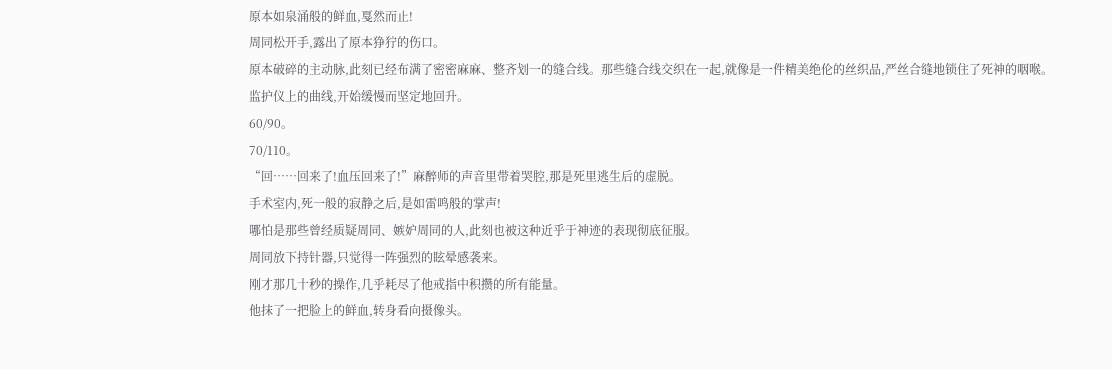原本如泉涌般的鲜血,戛然而止!
周同松开手,露出了原本狰狞的伤口。
原本破碎的主动脉,此刻已经布满了密密麻麻、整齐划一的缝合线。那些缝合线交织在一起,就像是一件精美绝伦的丝织品,严丝合缝地锁住了死神的咽喉。
监护仪上的曲线,开始缓慢而坚定地回升。
60/90。
70/110。
“回……回来了!血压回来了!”麻醉师的声音里带着哭腔,那是死里逃生后的虚脱。
手术室内,死一般的寂静之后,是如雷鸣般的掌声!
哪怕是那些曾经质疑周同、嫉妒周同的人,此刻也被这种近乎于神迹的表现彻底征服。
周同放下持针器,只觉得一阵强烈的眩晕感袭来。
刚才那几十秒的操作,几乎耗尽了他戒指中积攒的所有能量。
他抹了一把脸上的鲜血,转身看向摄像头。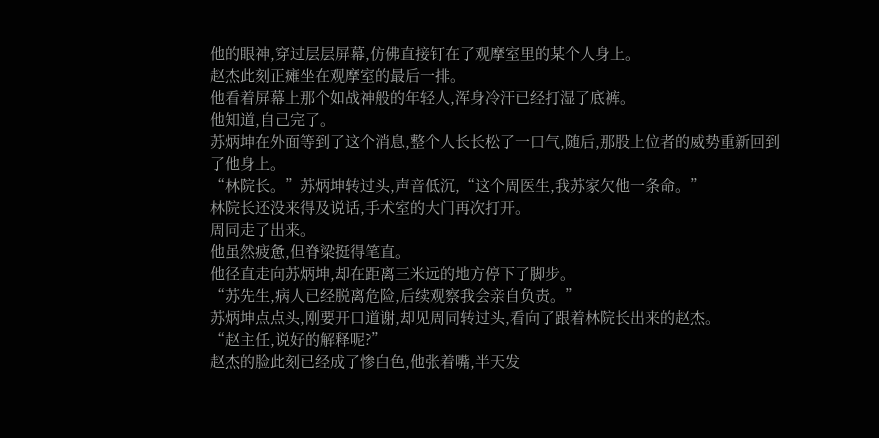他的眼神,穿过层层屏幕,仿佛直接钉在了观摩室里的某个人身上。
赵杰此刻正瘫坐在观摩室的最后一排。
他看着屏幕上那个如战神般的年轻人,浑身冷汗已经打湿了底裤。
他知道,自己完了。
苏炳坤在外面等到了这个消息,整个人长长松了一口气,随后,那股上位者的威势重新回到了他身上。
“林院长。”苏炳坤转过头,声音低沉,“这个周医生,我苏家欠他一条命。”
林院长还没来得及说话,手术室的大门再次打开。
周同走了出来。
他虽然疲惫,但脊梁挺得笔直。
他径直走向苏炳坤,却在距离三米远的地方停下了脚步。
“苏先生,病人已经脱离危险,后续观察我会亲自负责。”
苏炳坤点点头,刚要开口道谢,却见周同转过头,看向了跟着林院长出来的赵杰。
“赵主任,说好的解释呢?”
赵杰的脸此刻已经成了惨白色,他张着嘴,半天发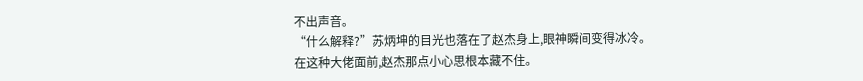不出声音。
“什么解释?”苏炳坤的目光也落在了赵杰身上,眼神瞬间变得冰冷。
在这种大佬面前,赵杰那点小心思根本藏不住。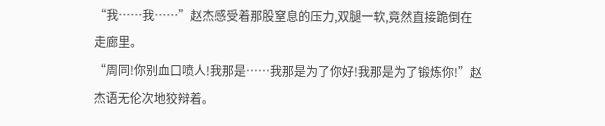“我……我……”赵杰感受着那股窒息的压力,双腿一软,竟然直接跪倒在走廊里。
“周同!你别血口喷人!我那是……我那是为了你好!我那是为了锻炼你!”赵杰语无伦次地狡辩着。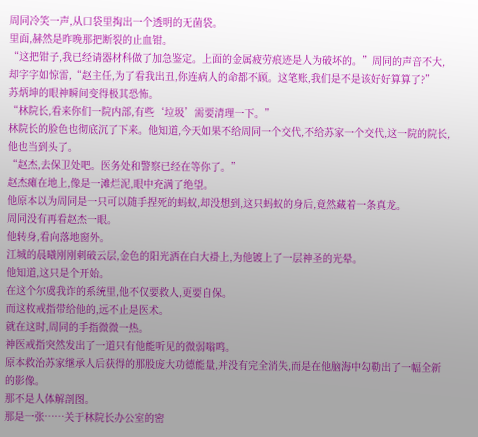周同冷笑一声,从口袋里掏出一个透明的无菌袋。
里面,赫然是昨晚那把断裂的止血钳。
“这把钳子,我已经请器材科做了加急鉴定。上面的金属疲劳痕迹是人为破坏的。”周同的声音不大,却字字如惊雷,“赵主任,为了看我出丑,你连病人的命都不顾。这笔账,我们是不是该好好算算了?”
苏炳坤的眼神瞬间变得极其恐怖。
“林院长,看来你们一院内部,有些‘垃圾’需要清理一下。”
林院长的脸色也彻底沉了下来。他知道,今天如果不给周同一个交代,不给苏家一个交代,这一院的院长,他也当到头了。
“赵杰,去保卫处吧。医务处和警察已经在等你了。”
赵杰瘫在地上,像是一滩烂泥,眼中充满了绝望。
他原本以为周同是一只可以随手捏死的蚂蚁,却没想到,这只蚂蚁的身后,竟然藏着一条真龙。
周同没有再看赵杰一眼。
他转身,看向落地窗外。
江城的晨曦刚刚刺破云层,金色的阳光洒在白大褂上,为他镀上了一层神圣的光晕。
他知道,这只是个开始。
在这个尔虞我诈的系统里,他不仅要救人,更要自保。
而这枚戒指带给他的,远不止是医术。
就在这时,周同的手指微微一热。
神医戒指突然发出了一道只有他能听见的微弱嗡鸣。
原本救治苏家继承人后获得的那股庞大功德能量,并没有完全消失,而是在他脑海中勾勒出了一幅全新的影像。
那不是人体解剖图。
那是一张……关于林院长办公室的密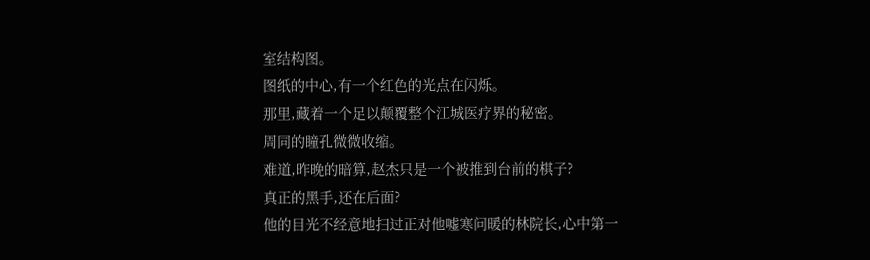室结构图。
图纸的中心,有一个红色的光点在闪烁。
那里,藏着一个足以颠覆整个江城医疗界的秘密。
周同的瞳孔微微收缩。
难道,昨晚的暗算,赵杰只是一个被推到台前的棋子?
真正的黑手,还在后面?
他的目光不经意地扫过正对他嘘寒问暖的林院长,心中第一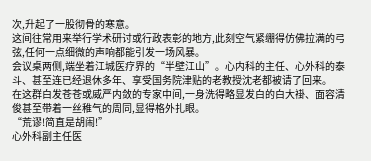次,升起了一股彻骨的寒意。
这间往常用来举行学术研讨或行政表彰的地方,此刻空气紧绷得仿佛拉满的弓弦,任何一点细微的声响都能引发一场风暴。
会议桌两侧,端坐着江城医疗界的“半壁江山”。心内科的主任、心外科的泰斗、甚至连已经退休多年、享受国务院津贴的老教授沈老都被请了回来。
在这群白发苍苍或威严内敛的专家中间,一身洗得略显发白的白大褂、面容清俊甚至带着一丝稚气的周同,显得格外扎眼。
“荒谬!简直是胡闹!”
心外科副主任医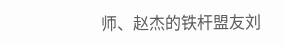师、赵杰的铁杆盟友刘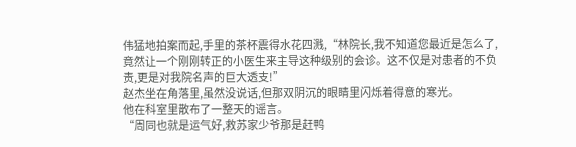伟猛地拍案而起,手里的茶杯震得水花四溅,“林院长,我不知道您最近是怎么了,竟然让一个刚刚转正的小医生来主导这种级别的会诊。这不仅是对患者的不负责,更是对我院名声的巨大透支!”
赵杰坐在角落里,虽然没说话,但那双阴沉的眼睛里闪烁着得意的寒光。
他在科室里散布了一整天的谣言。
“周同也就是运气好,救苏家少爷那是赶鸭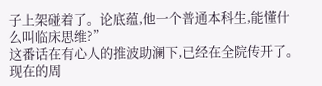子上架碰着了。论底蕴,他一个普通本科生,能懂什么叫临床思维?”
这番话在有心人的推波助澜下,已经在全院传开了。现在的周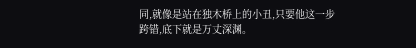同,就像是站在独木桥上的小丑,只要他这一步跨错,底下就是万丈深渊。